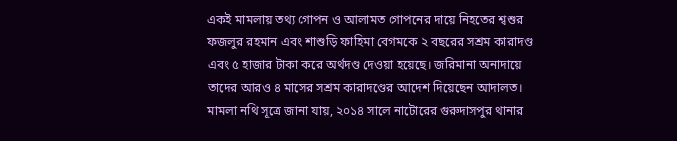একই মামলায় তথ্য গোপন ও আলামত গোপনের দায়ে নিহতের শ্বশুর ফজলুর রহমান এবং শাশুড়ি ফাহিমা বেগমকে ২ বছরের সশ্রম কারাদণ্ড এবং ৫ হাজার টাকা করে অর্থদণ্ড দেওয়া হয়েছে। জরিমানা অনাদায়ে তাদের আরও ৪ মাসের সশ্রম কারাদণ্ডের আদেশ দিয়েছেন আদালত।
মামলা নথি সূত্রে জানা যায়, ২০১৪ সালে নাটোরের গুরুদাসপুর থানার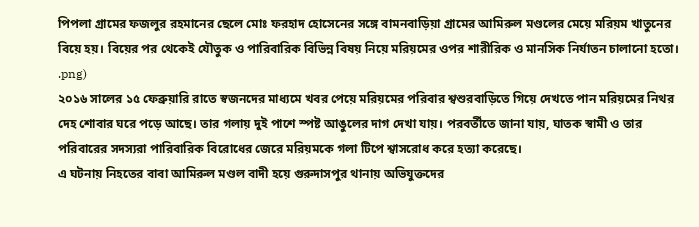পিপলা গ্রামের ফজলুর রহমানের ছেলে মোঃ ফরহাদ হোসেনের সঙ্গে বামনবাড়িয়া গ্রামের আমিরুল মণ্ডলের মেয়ে মরিয়ম খাতুনের বিয়ে হয়। বিয়ের পর থেকেই যৌতুক ও পারিবারিক বিভিন্ন বিষয় নিয়ে মরিয়মের ওপর শারীরিক ও মানসিক নির্যাতন চালানো হতো।
.png)
২০১৬ সালের ১৫ ফেব্রুয়ারি রাতে স্বজনদের মাধ্যমে খবর পেয়ে মরিয়মের পরিবার শ্বশুরবাড়িতে গিয়ে দেখতে পান মরিয়মের নিথর দেহ শোবার ঘরে পড়ে আছে। তার গলায় দুই পাশে স্পষ্ট আঙুলের দাগ দেখা যায়। পরবর্তীতে জানা যায়, ঘাতক স্বামী ও তার পরিবারের সদস্যরা পারিবারিক বিরোধের জেরে মরিয়মকে গলা টিপে শ্বাসরোধ করে হত্যা করেছে।
এ ঘটনায় নিহতের বাবা আমিরুল মণ্ডল বাদী হয়ে গুরুদাসপুর থানায় অভিযুক্তদের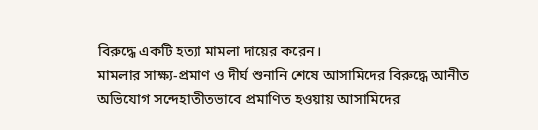বিরুদ্ধে একটি হত্যা মামলা দায়ের করেন।
মামলার সাক্ষ্য-প্রমাণ ও দীর্ঘ শুনানি শেষে আসামিদের বিরুদ্ধে আনীত অভিযোগ সন্দেহাতীতভাবে প্রমাণিত হওয়ায় আসামিদের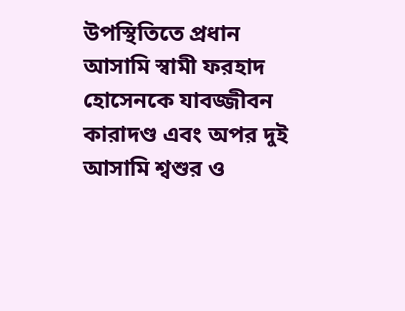উপস্থিতিতে প্রধান আসামি স্বামী ফরহাদ হোসেনকে যাবজ্জীবন কারাদণ্ড এবং অপর দুই আসামি শ্বশুর ও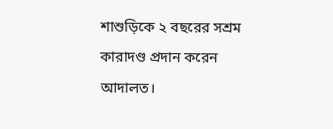শাশুড়িকে ২ বছরের সশ্রম কারাদণ্ড প্রদান করেন আদালত।